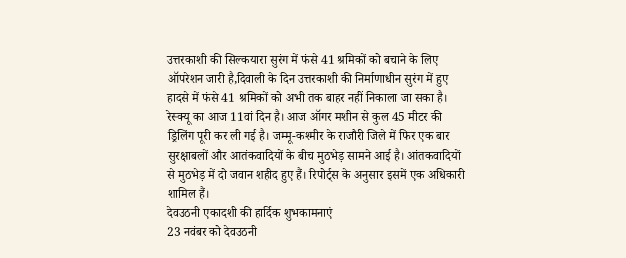उत्तरकाशी की सिल्कयारा सुरंग में फंसे 41 श्रमिकों को बचाने के लिए ऑपरेशन जारी है,दिवाली के दिन उत्तरकाशी की निर्माणाधीन सुरंग में हुए हादसे में फंसे 41 श्रमिकों को अभी तक बाहर नहीं निकाला जा सका है। रेस्क्यू का आज 11वां दिन है। आज ऑगर मशीन से कुल 45 मीटर की ड्रिलिंग पूरी कर ली गई है। जम्मू-कश्मीर के राजौरी जिले में फिर एक बार सुरक्षाबलों और आतंकवादियों के बीच मुठभेड़ सामने आई है। आंतकवादियों से मुठभेड़ में दो जवान शहीद हुए हैं। रिपोर्ट्स के अनुसार इसमें एक अधिकारी शामिल हैं।
देवउठनी एकादशी की हार्दिक शुभकामनाएं
23 नवंबर को देवउठनी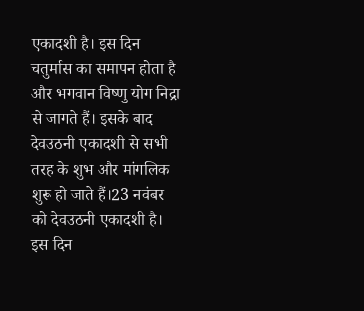एकादशी है। इस दिन चतुर्मास का समापन होता है और भगवान विष्णु योग निद्रा से जागते हैं। इसके बाद देवउठनी एकादशी से सभी तरह के शुभ और मांगलिक शुरू हो जाते हैं।23 नवंबर को देवउठनी एकादशी है। इस दिन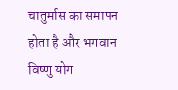चातुर्मास का समापन होता है और भगवान विष्णु योग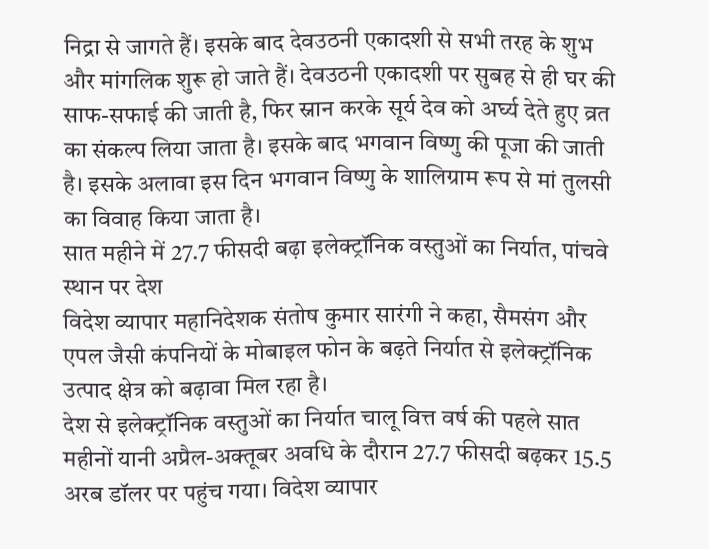निद्रा से जागते हैं। इसके बाद देवउठनी एकादशी से सभी तरह के शुभ और मांगलिक शुरू हो जाते हैं। देवउठनी एकादशी पर सुबह से ही घर की साफ-सफाई की जाती है, फिर स्नान करके सूर्य देव को अर्घ्य देते हुए व्रत का संकल्प लिया जाता है। इसके बाद भगवान विष्णु की पूजा की जाती है। इसके अलावा इस दिन भगवान विष्णु के शालिग्राम रूप से मां तुलसी का विवाह किया जाता है।
सात महीने में 27.7 फीसदी बढ़ा इलेक्ट्रॉनिक वस्तुओं का निर्यात, पांचवे स्थान पर देश
विदेश व्यापार महानिदेशक संतोष कुमार सारंगी ने कहा, सैमसंग और एपल जैसी कंपनियों के मोबाइल फोन के बढ़ते निर्यात से इलेक्ट्रॉनिक उत्पाद क्षेत्र को बढ़ावा मिल रहा है।
देश से इलेक्ट्रॉनिक वस्तुओं का निर्यात चालू वित्त वर्ष की पहले सात महीनों यानी अप्रैल-अक्तूबर अवधि के दौरान 27.7 फीसदी बढ़कर 15.5 अरब डॉलर पर पहुंच गया। विदेश व्यापार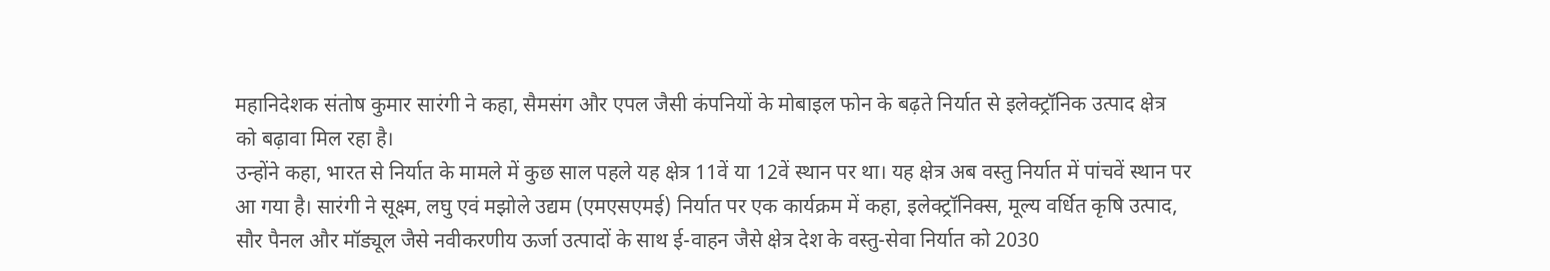महानिदेशक संतोष कुमार सारंगी ने कहा, सैमसंग और एपल जैसी कंपनियों के मोबाइल फोन के बढ़ते निर्यात से इलेक्ट्रॉनिक उत्पाद क्षेत्र को बढ़ावा मिल रहा है।
उन्होंने कहा, भारत से निर्यात के मामले में कुछ साल पहले यह क्षेत्र 11वें या 12वें स्थान पर था। यह क्षेत्र अब वस्तु निर्यात में पांचवें स्थान पर आ गया है। सारंगी ने सूक्ष्म, लघु एवं मझोले उद्यम (एमएसएमई) निर्यात पर एक कार्यक्रम में कहा, इलेक्ट्रॉनिक्स, मूल्य वर्धित कृषि उत्पाद, सौर पैनल और मॉड्यूल जैसे नवीकरणीय ऊर्जा उत्पादों के साथ ई-वाहन जैसे क्षेत्र देश के वस्तु-सेवा निर्यात को 2030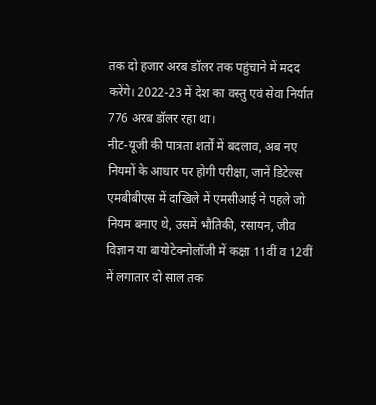तक दो हजार अरब डॉलर तक पहुंचाने में मदद करेंगे। 2022-23 में देश का वस्तु एवं सेवा निर्यात 776 अरब डॉलर रहा था।
नीट-यूजी की पात्रता शर्तों में बदलाव, अब नए नियमों के आधार पर होगी परीक्षा, जानें डिटेल्स
एमबीबीएस में दाखिले में एमसीआई ने पहले जो नियम बनाए थे, उसमें भौतिकी, रसायन, जीव विज्ञान या बायोटेक्नोलॉजी में कक्षा 11वीं व 12वीं में लगातार दो साल तक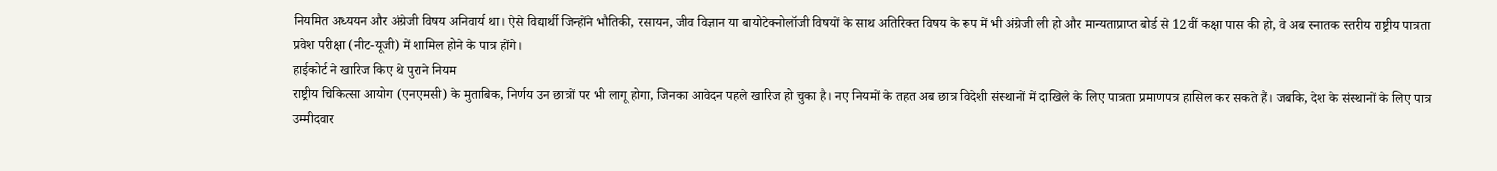नियमित अध्ययन और अंग्रेजी विषय अनिवार्य था। ऐसे विद्यार्थी जिन्होंने भौतिकी, रसायन, जीव विज्ञान या बायोटेक्नोलॉजी विषयों के साथ अतिरिक्त विषय के रूप में भी अंग्रेजी ली हो और मान्यताप्राप्त बोर्ड से 12वीं कक्षा पास की हो, वे अब स्नातक स्तरीय राष्ट्रीय पात्रता प्रवेश परीक्षा (नीट-यूजी) में शामिल होने के पात्र होंगे।
हाईकोर्ट ने खारिज किए थे पुराने नियम
राष्ट्रीय चिकित्सा आयोग (एनएमसी) के मुताबिक, निर्णय उन छात्रों पर भी लागू होगा, जिनका आवेदन पहले खारिज हो चुका है। नए नियमों के तहत अब छात्र विदेशी संस्थानों में दाखिले के लिए पात्रता प्रमाणपत्र हासिल कर सकते हैं। जबकि, देश के संस्थानों के लिए पात्र उम्मीदवार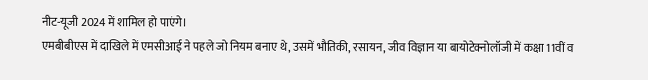नीट-यूजी 2024 में शामिल हो पाएंगे।
एमबीबीएस में दाखिले में एमसीआई ने पहले जो नियम बनाए थे, उसमें भौतिकी, रसायन, जीव विज्ञान या बायोटेक्नोलॉजी में कक्षा 11वीं व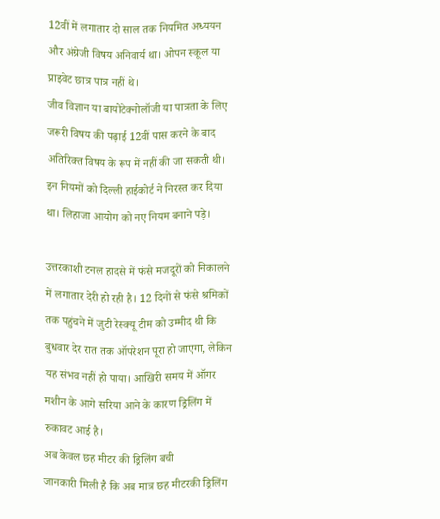12वीं में लगातार दो साल तक नियमित अध्ययन और अंग्रेजी विषय अनिवार्य था। ओपन स्कूल या प्राइवेट छात्र पात्र नहीं थे।
जीव विज्ञान या बायोटेक्नोलॉजी या पात्रता के लिए जरूरी विषय की पढ़ाई 12वीं पास करने के बाद अतिरिक्त विषय के रूप में नहीं की जा सकती थी। इन नियमों को दिल्ली हाईकोर्ट ने निरस्त कर दिया था। लिहाजा आयोग को नए नियम बनाने पड़े।

उत्तरकाशी टनल हादसे में फंसे मजदूरों को निकालने में लगातार देरी हो रही है। 12 दिनों से फंसे श्रमिकों तक पहुंचने में जुटी रेस्क्यू टीम को उम्मीद थी कि बुधवार देर रात तक ऑपरेशन पूरा हो जाएगा, लेकिन यह संभव नहीं हो पाया। आखिरी समय में ऑगर मशीन के आगे सरिया आने के कारण ड्रिलिंग में रुकावट आई है।
अब केवल छह मीटर की ड्रिलिंग बची
जानकारी मिली है कि अब मात्र छह मीटरकी ड्रिलिंग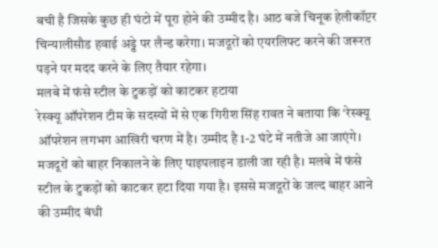बची है जिसके कुछ ही घंटो में पूरा होने की उम्मीद है। आठ बजे चिनूक हेलीकॉप्टर चिन्यालीसौड हवाई अड्डे पर लैन्ड करेगा। मजदूरों को एयरलिफ्ट करने की जरूरत पड़ने पर मदद करने के लिए तैयार रहेगा।
मलबे में फंसे स्टील के टुकड़ों को काटकर हटाया
रेस्क्यू ऑपरेशन टीम के सदस्यों में से एक गिरीश सिंह रावत ने बताया कि ‘रेस्क्यू ऑपरेशन लगभग आखिरी चरण में है। उम्मीद है 1-2 घंटे में नतीजे आ जाएंगे। मजदूरों को बाहर निकालने के लिए पाइपलाइन डाली जा रही है। मलबे में फंसे स्टील के टुकड़ों को काटकर हटा दिया गया है। इससे मजदूरों के जल्द बाहर आने की उम्मीद बंधी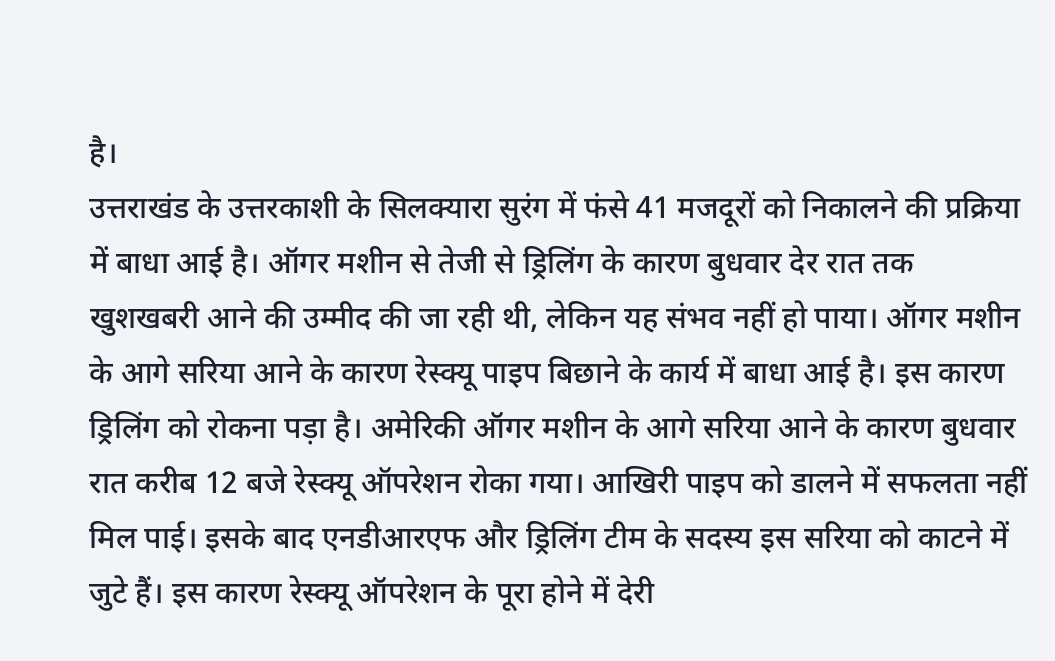है।
उत्तराखंड के उत्तरकाशी के सिलक्यारा सुरंग में फंसे 41 मजदूरों को निकालने की प्रक्रिया में बाधा आई है। ऑगर मशीन से तेजी से ड्रिलिंग के कारण बुधवार देर रात तक खुशखबरी आने की उम्मीद की जा रही थी, लेकिन यह संभव नहीं हो पाया। ऑगर मशीन के आगे सरिया आने के कारण रेस्क्यू पाइप बिछाने के कार्य में बाधा आई है। इस कारण ड्रिलिंग को रोकना पड़ा है। अमेरिकी ऑगर मशीन के आगे सरिया आने के कारण बुधवार रात करीब 12 बजे रेस्क्यू ऑपरेशन रोका गया। आखिरी पाइप को डालने में सफलता नहीं मिल पाई। इसके बाद एनडीआरएफ और ड्रिलिंग टीम के सदस्य इस सरिया को काटने में जुटे हैं। इस कारण रेस्क्यू ऑपरेशन के पूरा होने में देरी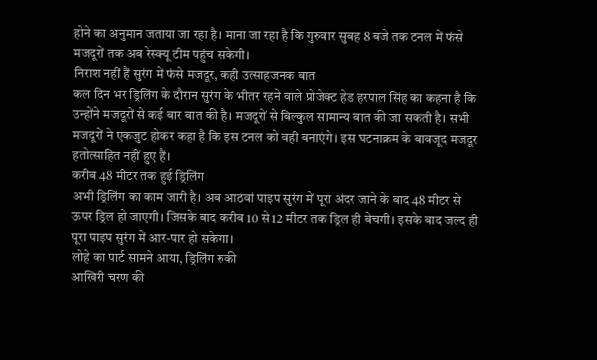होने का अनुमान जताया जा रहा है। माना जा रहा है कि गुरुवार सुबह 8 बजे तक टनल में फंसे मजदूरों तक अब रेस्क्यू टीम पहुंच सकेगी।
निराश नहीं हैं सुरंग में फंसे मजदूर, कही उत्साहजनक बात
कल दिन भर ड्रिलिंग के दौरान सुरंग के भीतर रहने वाले प्रोजेक्ट हेड हरपाल सिंह का कहना है कि उन्होंने मजदूरों से कई बार बात की है। मजदूरों से बिल्कुल सामान्य बात की जा सकती है। सभी मजदूरों ने एकजुट होकर कहा है कि इस टनल को वही बनाएंगे। इस घटनाक्रम के बावजूद मजदूर हतोत्साहित नहीं हुए हैं।
करीब 48 मीटर तक हुई ड्रिलिंग
अभी ड्रिलिंग का काम जारी है। अब आठवां पाइप सुरंग में पूरा अंदर जाने के बाद 48 मीटर से ऊपर ड्रिल हो जाएगी। जिसके बाद करीब 10 से12 मीटर तक ड्रिल ही बेचगी। इसके बाद जल्द ही पूरा पाइप सुरंग में आर-पार हो सकेगा।
लोहे का पार्ट सामने आया, ड्रिलिंग रुकी
आखिरी चरण की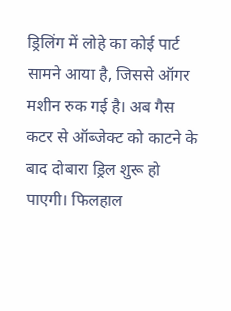ड्रिलिंग में लोहे का कोई पार्ट सामने आया है, जिससे ऑगर मशीन रुक गई है। अब गैस कटर से ऑब्जेक्ट को काटने के बाद दोबारा ड्रिल शुरू हो पाएगी। फिलहाल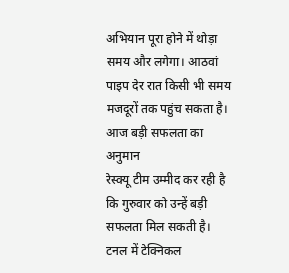अभियान पूरा होने में थोड़ा समय और लगेगा। आठवां पाइप देर रात किसी भी समय मजदूरों तक पहुंच सकता है।
आज बड़ी सफलता का अनुमान
रेस्क्यू टीम उम्मीद कर रही है कि गुरुवार को उन्हें बड़ी सफलता मिल सकती है। टनल में टेक्निकल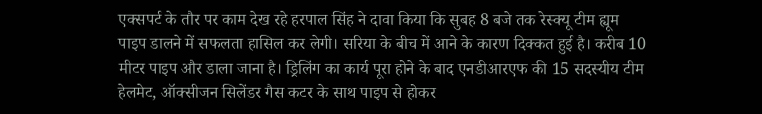एक्सपर्ट के तौर पर काम देख रहे हरपाल सिंह ने दावा किया कि सुबह 8 बजे तक रेस्क्यू टीम ह्यूम पाइप डालने में सफलता हासिल कर लेगी। सरिया के बीच में आने के कारण दिक्कत हुई है। करीब 10 मीटर पाइप और डाला जाना है। ड्रिलिंग का कार्य पूरा होने के बाद एनडीआरएफ की 15 सदस्यीय टीम हेलमेट, ऑक्सीजन सिलेंडर गैस कटर के साथ पाइप से होकर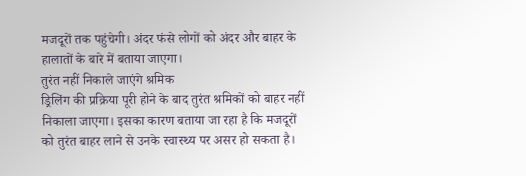मजदूरों तक पहुंचेगी। अंदर फंसे लोगों को अंदर और बाहर के हालातों के बारे में बताया जाएगा।
तुरंत नहीं निकाले जाएंगे श्रमिक
ड्रिलिंग की प्रक्रिया पूरी होने के बाद तुरंत श्रमिकों को बाहर नहीं निकाला जाएगा। इसका कारण बताया जा रहा है कि मजदूरों को तुरंत बाहर लाने से उनके स्वास्थ्य पर असर हो सकता है।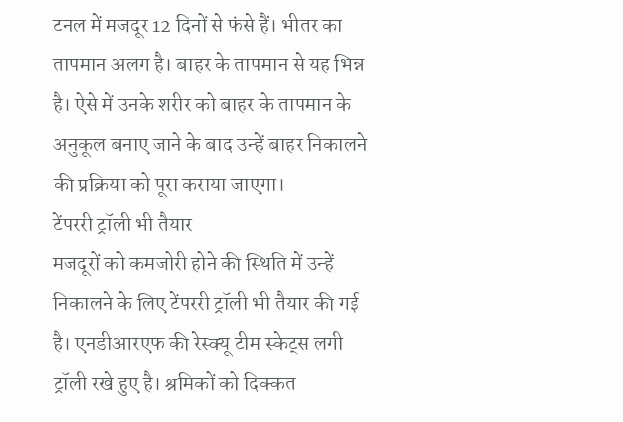टनल में मजदूर 12 दिनों से फंसे हैं। भीतर का तापमान अलग है। बाहर के तापमान से यह भिन्न है। ऐसे में उनके शरीर को बाहर के तापमान के अनुकूल बनाए जाने के बाद उन्हें बाहर निकालने की प्रक्रिया को पूरा कराया जाएगा।
टेंपररी ट्रॉली भी तैयार
मजदूरों को कमजोरी होने की स्थिति में उन्हें निकालने के लिए टेंपररी ट्रॉली भी तैयार की गई है। एनडीआरएफ की रेस्क्यू टीम स्केट्स लगी ट्रॉली रखे हुए है। श्रमिकों को दिक्कत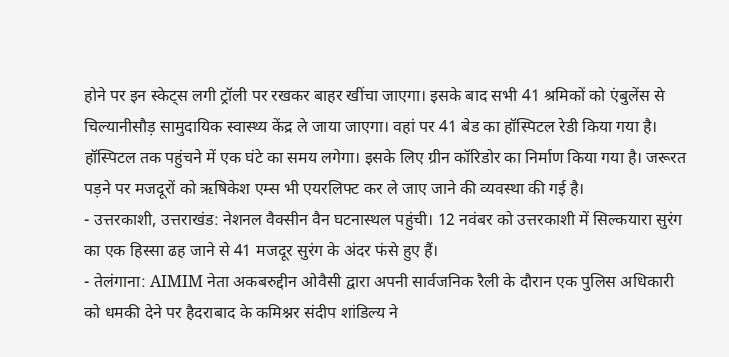होने पर इन स्केट्स लगी ट्रॉली पर रखकर बाहर खींचा जाएगा। इसके बाद सभी 41 श्रमिकों को एंबुलेंस से चिल्यानीसौड़ सामुदायिक स्वास्थ्य केंद्र ले जाया जाएगा। वहां पर 41 बेड का हॉस्पिटल रेडी किया गया है। हॉस्पिटल तक पहुंचने में एक घंटे का समय लगेगा। इसके लिए ग्रीन कॉरिडोर का निर्माण किया गया है। जरूरत पड़ने पर मजदूरों को ऋषिकेश एम्स भी एयरलिफ्ट कर ले जाए जाने की व्यवस्था की गई है।
- उत्तरकाशी, उत्तराखंड: नेशनल वैक्सीन वैन घटनास्थल पहुंची। 12 नवंबर को उत्तरकाशी में सिल्कयारा सुरंग का एक हिस्सा ढह जाने से 41 मजदूर सुरंग के अंदर फंसे हुए हैं।
- तेलंगाना: AIMIM नेता अकबरुद्दीन ओवैसी द्वारा अपनी सार्वजनिक रैली के दौरान एक पुलिस अधिकारी को धमकी देने पर हैदराबाद के कमिश्नर संदीप शांडिल्य ने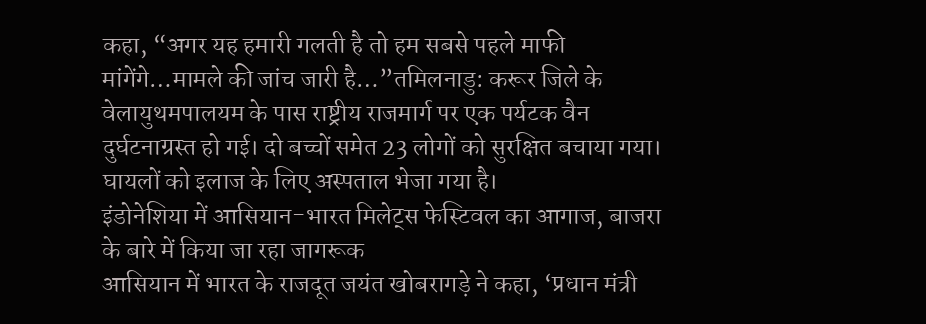कहा, “अगर यह हमारी गलती है तो हम सबसे पहले माफी मांगेंगे…मामले की जांच जारी है…”तमिलनाडु: करूर जिले के वेलायुथमपालयम के पास राष्ट्रीय राजमार्ग पर एक पर्यटक वैन दुर्घटनाग्रस्त हो गई। दो बच्चों समेत 23 लोगों को सुरक्षित बचाया गया। घायलों को इलाज के लिए अस्पताल भेजा गया है।
इंडोनेशिया में आसियान-भारत मिलेट्स फेस्टिवल का आगाज, बाजरा के बारे में किया जा रहा जागरूक
आसियान में भारत के राजदूत जयंत खोबरागड़े ने कहा, ‘प्रधान मंत्री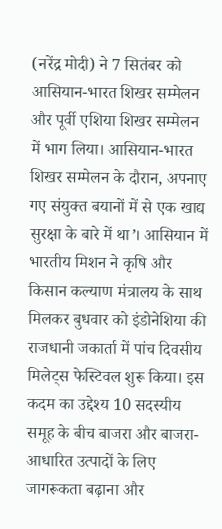(नरेंद्र मोदी) ने 7 सितंबर को आसियान-भारत शिखर सम्मेलन और पूर्वी एशिया शिखर सम्मेलन में भाग लिया। आसियान-भारत शिखर सम्मेलन के दौरान, अपनाए गए संयुक्त बयानों में से एक खाद्य सुरक्षा के बारे में था’। आसियान में भारतीय मिशन ने कृषि और किसान कल्याण मंत्रालय के साथ मिलकर बुधवार को इंडोनेशिया की राजधानी जकार्ता में पांच दिवसीय मिलेट्स फेस्टिवल शुरू किया। इस कदम का उद्देश्य 10 सदस्यीय समूह के बीच बाजरा और बाजरा-आधारित उत्पादों के लिए जागरूकता बढ़ाना और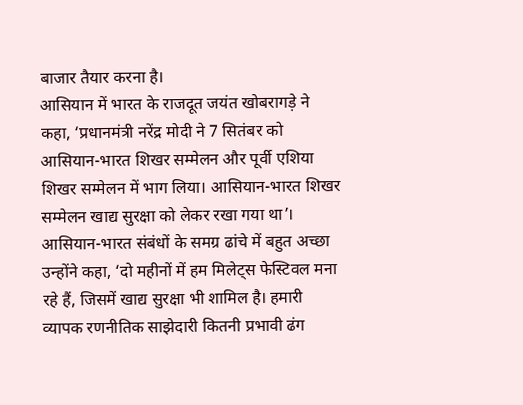बाजार तैयार करना है।
आसियान में भारत के राजदूत जयंत खोबरागड़े ने कहा, ‘प्रधानमंत्री नरेंद्र मोदी ने 7 सितंबर को आसियान-भारत शिखर सम्मेलन और पूर्वी एशिया शिखर सम्मेलन में भाग लिया। आसियान-भारत शिखर सम्मेलन खाद्य सुरक्षा को लेकर रखा गया था’।
आसियान-भारत संबंधों के समग्र ढांचे में बहुत अच्छा
उन्होंने कहा, ‘दो महीनों में हम मिलेट्स फेस्टिवल मना रहे हैं, जिसमें खाद्य सुरक्षा भी शामिल है। हमारी व्यापक रणनीतिक साझेदारी कितनी प्रभावी ढंग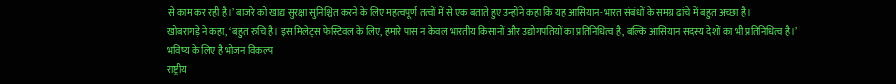से काम कर रही है।’ बाजरे को खाद्य सुरक्षा सुनिश्चित करने के लिए महत्वपूर्ण तत्वों में से एक बताते हुए उन्होंने कहा कि यह आसियान-भारत संबंधों के समग्र ढांचे में बहुत अच्छा है।
खोबरागड़े ने कहा, ‘बहुत रुचि है। इस मिलेट्स फेस्टिवल के लिए, हमारे पास न केवल भारतीय किसानों और उद्योगपतियों का प्रतिनिधित्व है, बल्कि आसियान सदस्य देशों का भी प्रतिनिधित्व है।’
भविष्य के लिए है भोजन विकल्प
राष्ट्रीय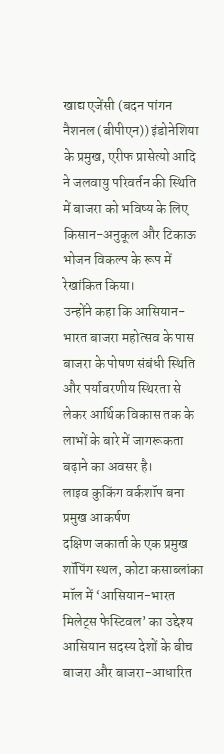खाद्य एजेंसी (बदन पांगन नैशनल (बीपीएन)) इंडोनेशिया के प्रमुख, एरीफ प्रासेत्यो आदि ने जलवायु परिवर्तन की स्थिति में बाजरा को भविष्य के लिए किसान-अनुकूल और टिकाऊ भोजन विकल्प के रूप में रेखांकित किया।
उन्होंने कहा कि आसियान-भारत बाजरा महोत्सव के पास बाजरा के पोषण संबंधी स्थिति और पर्यावरणीय स्थिरता से लेकर आर्थिक विकास तक के लाभों के बारे में जागरूकता बढ़ाने का अवसर है।
लाइव कुकिंग वर्कशॉप बना प्रमुख आकर्षण
दक्षिण जकार्ता के एक प्रमुख शॉपिंग स्थल, कोटा कसाब्लांका मॉल में ‘आसियान-भारत मिलेट्स फेस्टिवल’ का उद्देश्य आसियान सदस्य देशों के बीच बाजरा और बाजरा-आधारित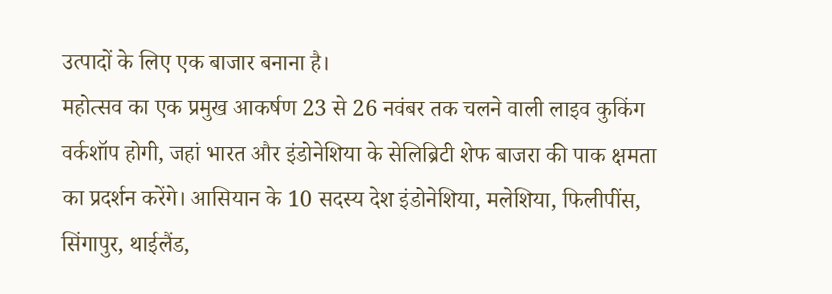उत्पादों के लिए एक बाजार बनाना है।
महोत्सव का एक प्रमुख आकर्षण 23 से 26 नवंबर तक चलने वाली लाइव कुकिंग वर्कशॉप होगी, जहां भारत और इंडोनेशिया के सेलिब्रिटी शेफ बाजरा की पाक क्षमता का प्रदर्शन करेंगे। आसियान के 10 सदस्य देश इंडोनेशिया, मलेशिया, फिलीपींस, सिंगापुर, थाईलैंड,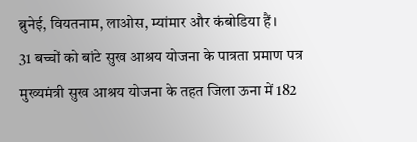ब्रुनेई, वियतनाम, लाओस, म्यांमार और कंबोडिया हैं।
31 बच्चों को बांटे सुख आश्रय योजना के पात्रता प्रमाण पत्र
मुख्यमंत्री सुख आश्रय योजना के तहत जिला ऊना में 182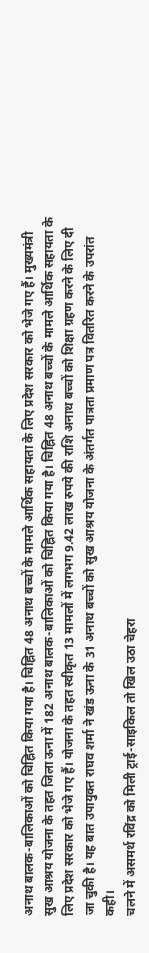अनाथ बालक-बालिकाओं को चिह्नित किया गया है। चिह्नित 48 अनाथ बच्चों के मामले आर्थिक सहायता के लिए प्रदेश सरकार को भेजे गए हैं। मुख्यमंत्री सुख आश्रय योजना के तहत जिला ऊना में 182 अनाथ बालक-बालिकाओं को चिह्नित किया गया है। चिह्नित 48 अनाथ बच्चों के मामले आर्थिक सहायता के लिए प्रदेश सरकार को भेजे गए हैं। योजना के तहत स्वीकृत 13 मामलों में लगभग 9.42 लाख रुपये की राशि अनाथ बच्चों को शिक्षा ग्रहण करने के लिए दी जा चुकी है। यह बात उपायुक्त राघव शर्मा ने खंड ऊना के 31 अनाथ बच्चों को सुख आश्रय योजना के अंतर्गत पात्रता प्रमाण पत्र वितरित करने के उपरांत कही।
चलने में असमर्थ रविंद्र को मिली ट्राई-साइकिल तो खिल उठा चेहरा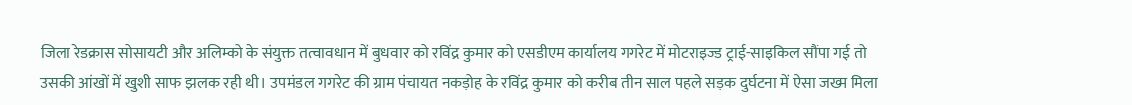जिला रेडक्रास सोसायटी और अलिम्को के संयुक्त तत्वावधान में बुधवार को रविंद्र कुमार को एसडीएम कार्यालय गगरेट में मोटराइज्ड ट्राई-साइकिल सौंपा गई तो उसकी आंखों में खुशी साफ झलक रही थी। उपमंडल गगरेट की ग्राम पंचायत नकड़ोह के रविंद्र कुमार को करीब तीन साल पहले सड़क दुर्घटना में ऐसा जख्म मिला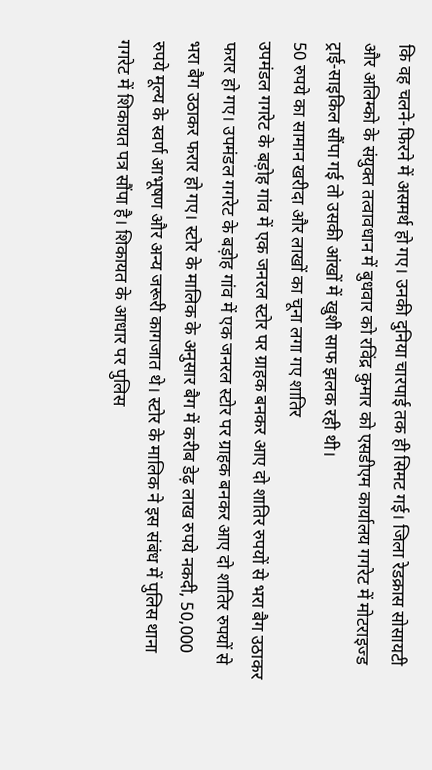कि वह चलने-फिरने में असमर्थ हो गए। उनकी दुनिया चारपाई तक ही सिमट गई। जिला रेडक्रास सोसायटी और अलिम्को के संयुक्त तत्वावधान में बुधवार को रविंद्र कुमार को एसडीएम कार्यालय गगरेट में मोटराइज्ड ट्राई-साइकिल सौंपा गई तो उसकी आंखों में खुशी साफ झलक रही थी।
50 रुपये का सामान खरीदा और लाखों का चूना लगा गए शातिर
उपमंडल गगरेट के बड़ोह गांव में एक जनरल स्टोर पर ग्राहक बनकर आए दो शातिर रुपयों से भरा बैग उठाकर फरार हो गए। उपमंडल गगरेट के बड़ोह गांव में एक जनरल स्टोर पर ग्राहक बनकर आए दो शातिर रुपयों से भरा बैग उठाकर फरार हो गए। स्टोर के मालिक के अनुसार बैग में करीब डेढ़ लाख रुपये नकदी, 50,000 रुपये मूल्य के स्वर्ण आभूषण और अन्य जरूरी कागजात थे। स्टोर के मालिक ने इस संबंध में पुलिस थाना गगरेट में शिकायत पत्र सौंपा है। शिकायत के आधार पर पुलिस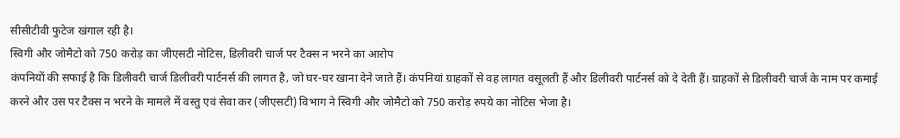सीसीटीवी फुटेज खंगाल रही है।
स्विगी और जोमैटो को 750 करोड़ का जीएसटी नोटिस, डिलीवरी चार्ज पर टैक्स न भरने का आरोप
कंपनियों की सफाई है कि डिलीवरी चार्ज डिलीवरी पार्टनर्स की लागत है, जो घर-घर खाना देने जाते हैं। कंपनियां ग्राहकों से वह लागत वसूलती हैं और डिलीवरी पार्टनर्स को दे देती हैं। ग्राहकों से डिलीवरी चार्ज के नाम पर कमाई करने और उस पर टैक्स न भरने के मामले में वस्तु एवं सेवा कर (जीएसटी) विभाग ने स्विगी और जोमैटो को 750 करोड़ रुपये का नोटिस भेजा है।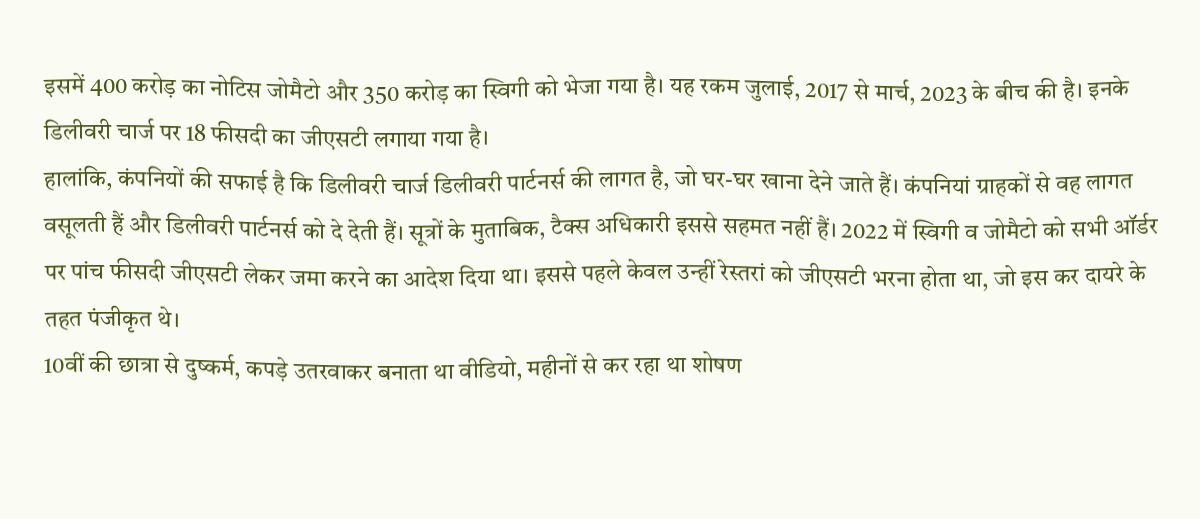इसमें 400 करोड़ का नोटिस जोमैटो और 350 करोड़ का स्विगी को भेजा गया है। यह रकम जुलाई, 2017 से मार्च, 2023 के बीच की है। इनके डिलीवरी चार्ज पर 18 फीसदी का जीएसटी लगाया गया है।
हालांकि, कंपनियों की सफाई है कि डिलीवरी चार्ज डिलीवरी पार्टनर्स की लागत है, जो घर-घर खाना देने जाते हैं। कंपनियां ग्राहकों से वह लागत वसूलती हैं और डिलीवरी पार्टनर्स को दे देती हैं। सूत्रों के मुताबिक, टैक्स अधिकारी इससे सहमत नहीं हैं। 2022 में स्विगी व जोमैटो को सभी ऑर्डर पर पांच फीसदी जीएसटी लेकर जमा करने का आदेश दिया था। इससे पहले केवल उन्हीं रेस्तरां को जीएसटी भरना होता था, जो इस कर दायरे के तहत पंजीकृत थे।
10वीं की छात्रा से दुष्कर्म, कपड़े उतरवाकर बनाता था वीडियो, महीनों से कर रहा था शोषण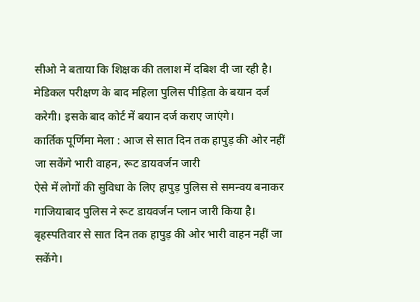सीओ ने बताया कि शिक्षक की तलाश में दबिश दी जा रही है। मेडिकल परीक्षण के बाद महिला पुलिस पीड़िता के बयान दर्ज करेगी। इसके बाद कोर्ट में बयान दर्ज कराए जाएंगे।
कार्तिक पूर्णिमा मेला : आज से सात दिन तक हापुड़ की ओर नहीं जा सकेंगे भारी वाहन, रूट डायवर्जन जारी
ऐसे में लोगों की सुविधा के लिए हापुड़ पुलिस से समन्वय बनाकर गाजियाबाद पुलिस ने रूट डायवर्जन प्लान जारी किया है। बृहस्पतिवार से सात दिन तक हापुड़ की ओर भारी वाहन नहीं जा सकेंगे।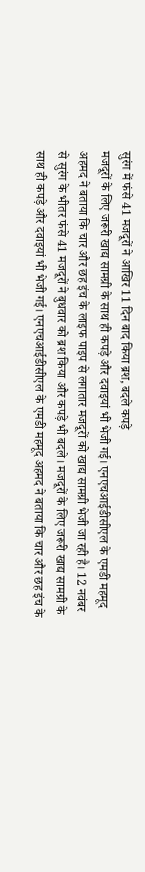सुरंग में फंसे 41 मजदूरों ने आखिर 11 दिन बाद किया ब्रश, बदले कपड़े
मजदूरों के लिए जरूरी खाद्य सामग्री के साथ ही कपड़े और दवाइयां भी भेजी गई। एनएचआईडीसीएल के एमडी महमूद अहमद ने बताया कि चार और छह इंच के लाइफ पाइप से लगातार मजदूरों को खाद्य सामग्री भेजी जा रही है। 12 नवंबर से सुरंग के भीतर फंसे 41 मजदूरों ने बुधवार को ब्रश किया और कपड़े भी बदले। मजदूरों के लिए जरूरी खाद्य सामग्री के साथ ही कपड़े और दवाइयां भी भेजी गई। एनएचआईडीसीएल के एमडी महमूद अहमद ने बताया कि चार और छह इंच के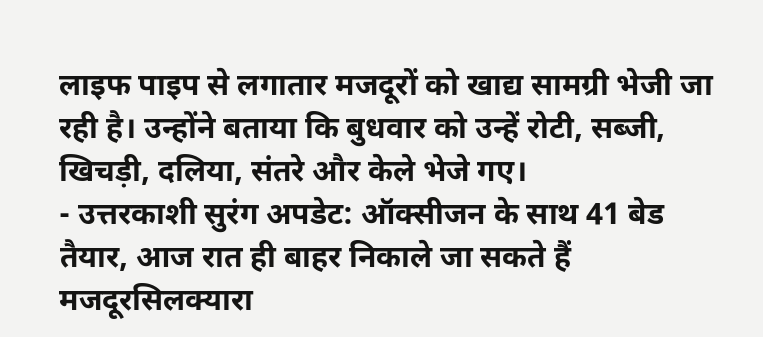लाइफ पाइप से लगातार मजदूरों को खाद्य सामग्री भेजी जा रही है। उन्होंने बताया कि बुधवार को उन्हें रोटी, सब्जी, खिचड़ी, दलिया, संतरे और केले भेजे गए।
- उत्तरकाशी सुरंग अपडेट: ऑक्सीजन के साथ 41 बेड तैयार, आज रात ही बाहर निकाले जा सकते हैं मजदूरसिलक्यारा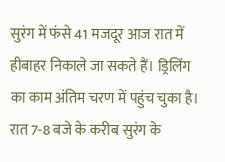सुरंग में फंसे 41 मजदूर आज रात में हीबाहर निकाले जा सकते हैं। ड्रिलिंग का काम अंतिम चरण में पहुंच चुका है। रात 7-8 बजे के करीब सुरंग के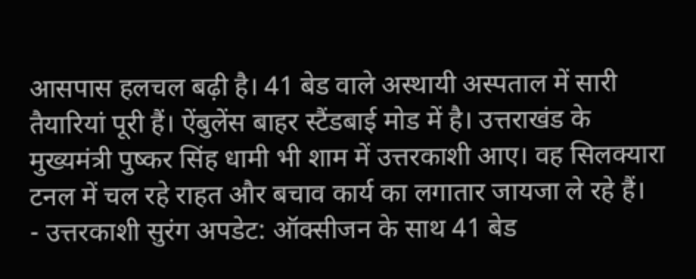आसपास हलचल बढ़ी है। 41 बेड वाले अस्थायी अस्पताल में सारी तैयारियां पूरी हैं। ऐंबुलेंस बाहर स्टैंडबाई मोड में है। उत्तराखंड के मुख्यमंत्री पुष्कर सिंह धामी भी शाम में उत्तरकाशी आए। वह सिलक्यारा टनल में चल रहे राहत और बचाव कार्य का लगातार जायजा ले रहे हैं।
- उत्तरकाशी सुरंग अपडेट: ऑक्सीजन के साथ 41 बेड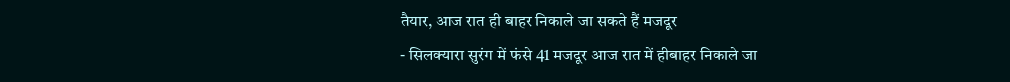तैयार, आज रात ही बाहर निकाले जा सकते हैं मजदूर
- सिलक्यारा सुरंग में फंसे 41 मजदूर आज रात में हीबाहर निकाले जा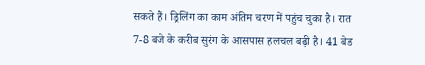सकते हैं। ड्रिलिंग का काम अंतिम चरण में पहुंच चुका है। रात 7-8 बजे के करीब सुरंग के आसपास हलचल बढ़ी है। 41 बेड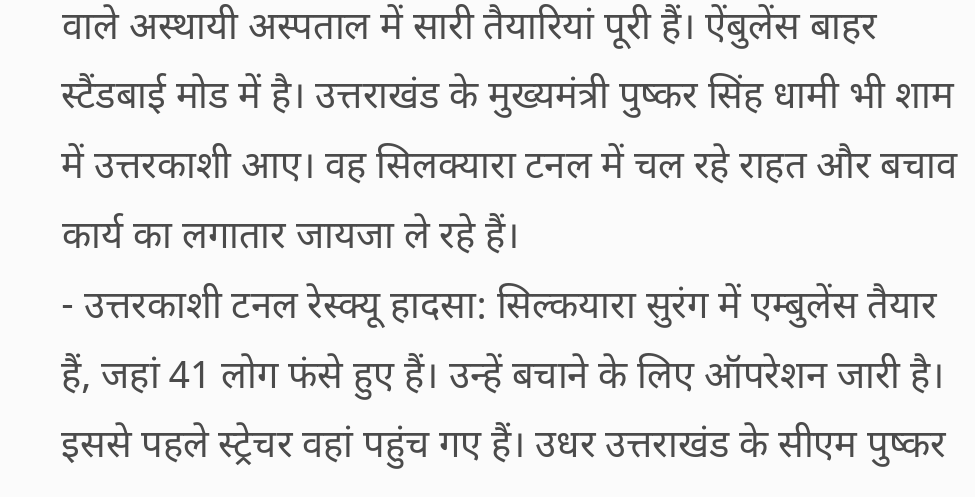वाले अस्थायी अस्पताल में सारी तैयारियां पूरी हैं। ऐंबुलेंस बाहर स्टैंडबाई मोड में है। उत्तराखंड के मुख्यमंत्री पुष्कर सिंह धामी भी शाम में उत्तरकाशी आए। वह सिलक्यारा टनल में चल रहे राहत और बचाव कार्य का लगातार जायजा ले रहे हैं।
- उत्तरकाशी टनल रेस्क्यू हादसा: सिल्कयारा सुरंग में एम्बुलेंस तैयार हैं, जहां 41 लोग फंसे हुए हैं। उन्हें बचाने के लिए ऑपरेशन जारी है। इससे पहले स्ट्रेचर वहां पहुंच गए हैं। उधर उत्तराखंड के सीएम पुष्कर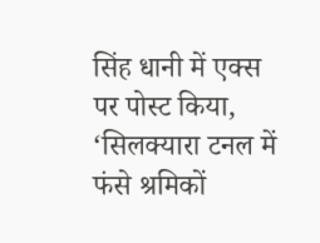सिंह धानी में एक्स पर पोस्ट किया, ‘सिलक्यारा टनल में फंसे श्रमिकों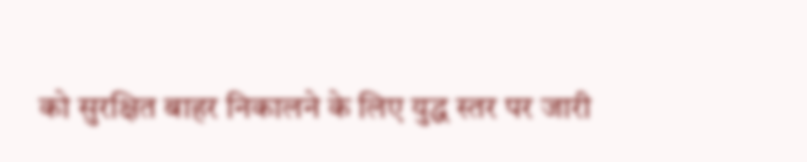को सुरक्षित बाहर निकालने के लिए युद्ध स्तर पर जारी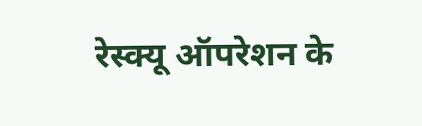रेस्क्यू ऑपरेशन के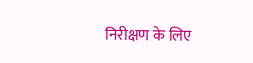निरीक्षण के लिए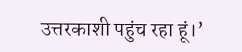उत्तरकाशी पहुंच रहा हूं।’